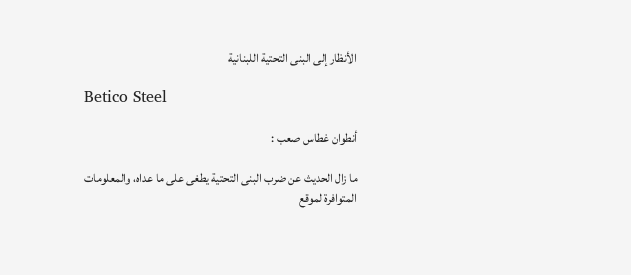الأنظار إلى البنى التحتية اللبنانية

Betico Steel

أنطوان غطاس صعب :

ما زال الحديث عن ضرب البنى التحتية يطغى على ما عداه، والمعلومات المتوافرة لموقع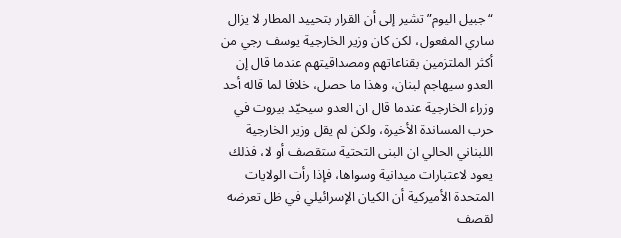“جبيل اليوم” تشير إلى أن القرار بتحييد المطار لا يزال ساري المفعول، لكن كان وزير الخارجية يوسف رجي من أكثر الملتزمين بقناعاتهم ومصداقيتهم عندما قال إن العدو سيهاجم لبنان، وهذا ما حصل، خلافا لما قاله أحد وزراء الخارجية عندما قال ان العدو سيحيّد بيروت في حرب المساندة الأخيرة، ولكن لم يقل وزير الخارجية اللبناني الحالي ان البنى التحتية ستقصف أو لا، فذلك يعود لاعتبارات ميدانية وسواها، فإذا رأت الولايات المتحدة الأميركية أن الكيان الإسرائيلي في ظل تعرضه لقصف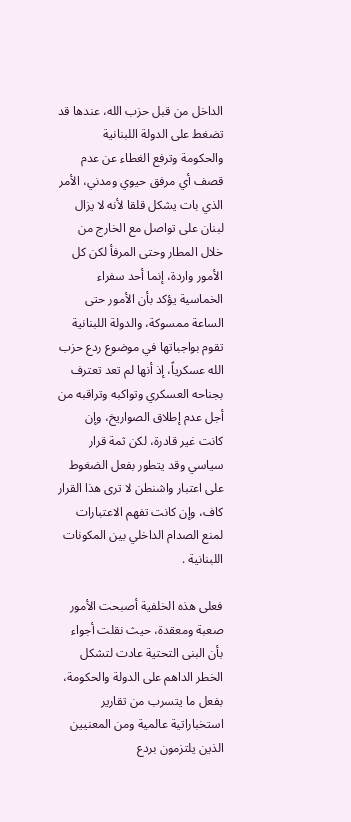الداخل من قبل حزب الله، عندها قد تضغط على الدولة اللبنانية والحكومة وترفع الغطاء عن عدم قصف أي مرفق حيوي ومدني، الأمر الذي بات يشكل قلقا لأنه لا يزال لبنان على تواصل مع الخارج من خلال المطار وحتى المرفأ لكن كل الأمور واردة، إنما أحد سفراء الخماسية يؤكد بأن الأمور حتى الساعة ممسوكة، والدولة اللبنانية تقوم بواجباتها في موضوع ردع حزب الله عسكرياً، إذ أنها لم تعد تعترف بجناحه العسكري وتواكبه وتراقبه من أجل عدم إطلاق الصواريخ، وإن كانت غير قادرة، لكن ثمة قرار سياسي وقد يتطور بفعل الضغوط على اعتبار واشنطن لا ترى هذا القرار كاف، وإن كانت تفهم الاعتبارات لمنع الصدام الداخلي بين المكونات اللبنانية .

فعلى هذه الخلفية أصبحت الأمور صعبة ومعقدة، حيث نقلت أجواء بأن البنى التحتية عادت لتشكل الخطر الداهم على الدولة والحكومة، بفعل ما يتسرب من تقارير استخباراتية عالمية ومن المعنيين الذين يلتزمون بردع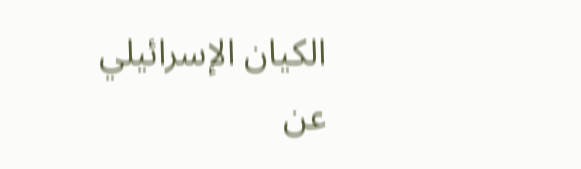الكيان الإسرائيلي عن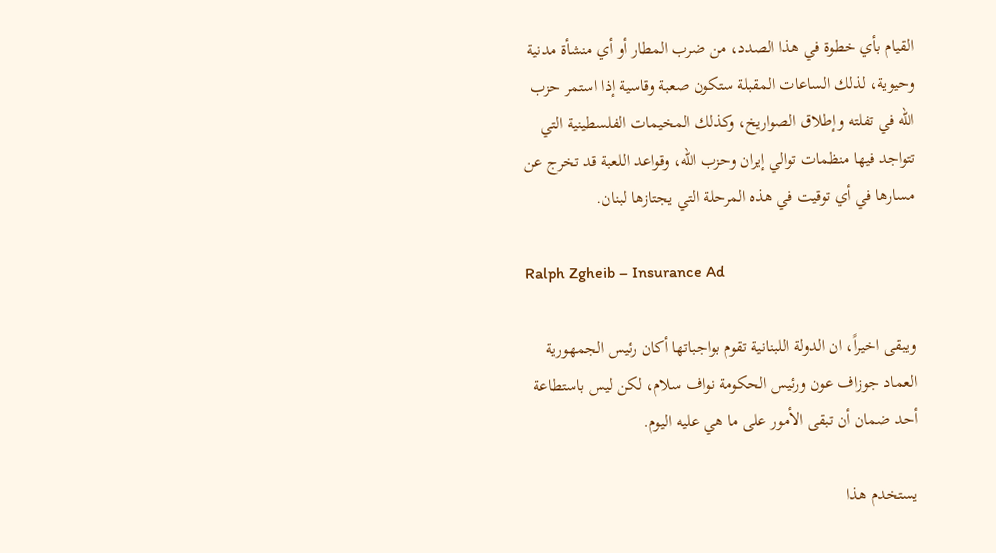القيام بأي خطوة في هذا الصدد، من ضرب المطار أو أي منشأة مدنية وحيوية، لذلك الساعات المقبلة ستكون صعبة وقاسية إذا استمر حزب الله في تفلته وإطلاق الصواريخ، وكذلك المخيمات الفلسطينية التي تتواجد فيها منظمات توالي إيران وحزب الله، وقواعد اللعبة قد تخرج عن مسارها في أي توقيت في هذه المرحلة التي يجتازها لبنان.

Ralph Zgheib – Insurance Ad

ويبقى اخيراً، ان الدولة اللبنانية تقوم بواجباتها أكان رئيس الجمهورية العماد جوزاف عون ورئيس الحكومة نواف سلام، لكن ليس باستطاعة أحد ضمان أن تبقى الأمور على ما هي عليه اليوم.

يستخدم هذا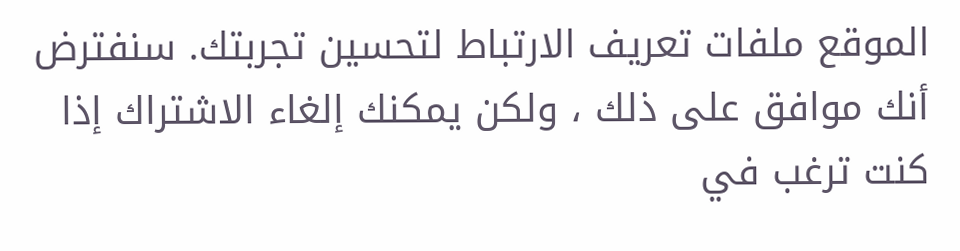الموقع ملفات تعريف الارتباط لتحسين تجربتك. سنفترض أنك موافق على ذلك ، ولكن يمكنك إلغاء الاشتراك إذا كنت ترغب في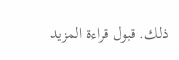ذلك. قبول قراءة المزيد